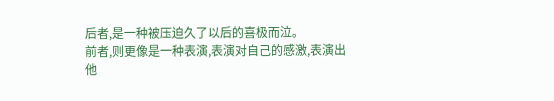后者,是一种被压迫久了以后的喜极而泣。
前者,则更像是一种表演,表演对自己的感激,表演出他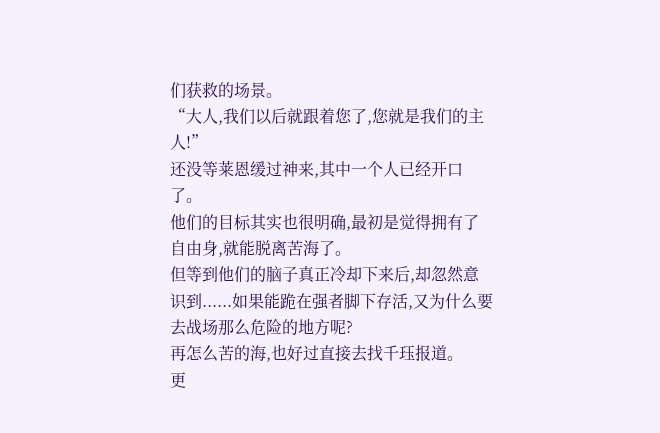们获救的场景。
“大人,我们以后就跟着您了,您就是我们的主人!”
还没等莱恩缓过神来,其中一个人已经开口了。
他们的目标其实也很明确,最初是觉得拥有了自由身,就能脱离苦海了。
但等到他们的脑子真正冷却下来后,却忽然意识到......如果能跪在强者脚下存活,又为什么要去战场那么危险的地方呢?
再怎么苦的海,也好过直接去找千珏报道。
更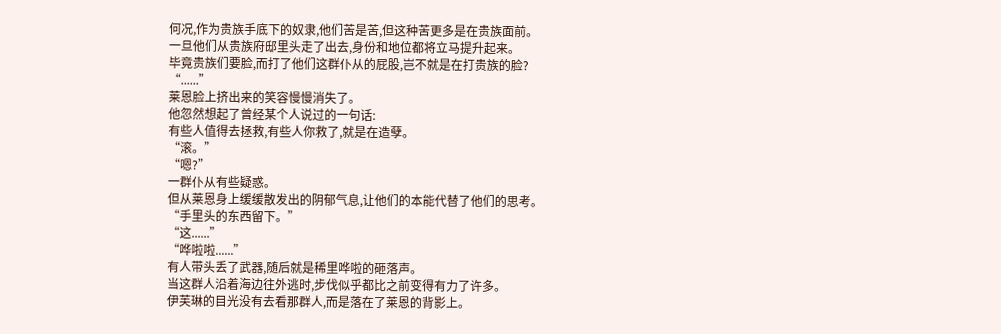何况,作为贵族手底下的奴隶,他们苦是苦,但这种苦更多是在贵族面前。
一旦他们从贵族府邸里头走了出去,身份和地位都将立马提升起来。
毕竟贵族们要脸,而打了他们这群仆从的屁股,岂不就是在打贵族的脸?
“......”
莱恩脸上挤出来的笑容慢慢消失了。
他忽然想起了曾经某个人说过的一句话:
有些人值得去拯救,有些人你救了,就是在造孽。
“滚。”
“嗯?”
一群仆从有些疑惑。
但从莱恩身上缓缓散发出的阴郁气息,让他们的本能代替了他们的思考。
“手里头的东西留下。”
“这......”
“哗啦啦......”
有人带头丢了武器,随后就是稀里哗啦的砸落声。
当这群人沿着海边往外逃时,步伐似乎都比之前变得有力了许多。
伊芙琳的目光没有去看那群人,而是落在了莱恩的背影上。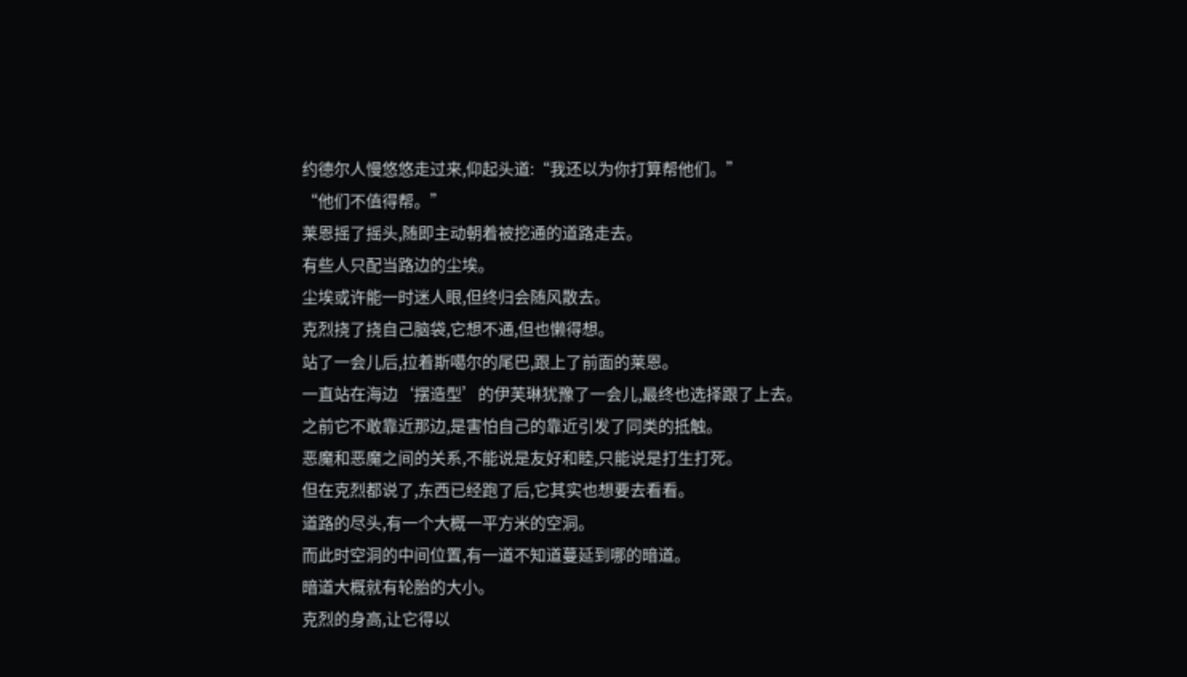约德尔人慢悠悠走过来,仰起头道:“我还以为你打算帮他们。”
“他们不值得帮。”
莱恩摇了摇头,随即主动朝着被挖通的道路走去。
有些人只配当路边的尘埃。
尘埃或许能一时迷人眼,但终归会随风散去。
克烈挠了挠自己脑袋,它想不通,但也懒得想。
站了一会儿后,拉着斯噶尔的尾巴,跟上了前面的莱恩。
一直站在海边‘摆造型’的伊芙琳犹豫了一会儿,最终也选择跟了上去。
之前它不敢靠近那边,是害怕自己的靠近引发了同类的抵触。
恶魔和恶魔之间的关系,不能说是友好和睦,只能说是打生打死。
但在克烈都说了,东西已经跑了后,它其实也想要去看看。
道路的尽头,有一个大概一平方米的空洞。
而此时空洞的中间位置,有一道不知道蔓延到哪的暗道。
暗道大概就有轮胎的大小。
克烈的身高,让它得以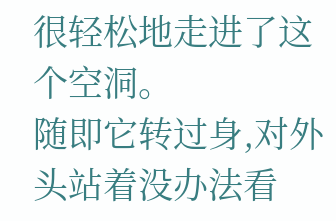很轻松地走进了这个空洞。
随即它转过身,对外头站着没办法看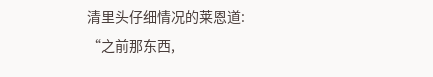清里头仔细情况的莱恩道:
“之前那东西,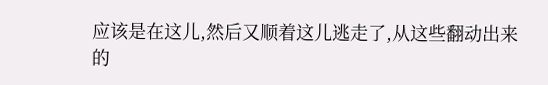应该是在这儿,然后又顺着这儿逃走了,从这些翻动出来的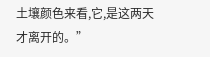土壤颜色来看,它,是这两天才离开的。”